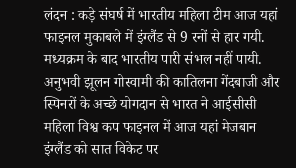लंदन : कड़े संघर्ष में भारतीय महिला टीम आज यहां फाइनल मुकाबले में इंग्लैंड से 9 रनों से हार गयी. मध्यक्रम के बाद भारतीय पारी संभल नहीं पायी. अनुभवी झूलन गोस्वामी की कातिलना गेंदबाजी और स्पिनरों के अच्छे योगदान से भारत ने आईसीसी महिला विश्व कप फाइनल में आज यहां मेजबान इंग्लैंड को सात विकेट पर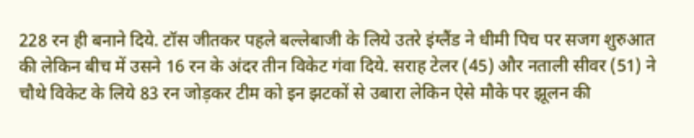228 रन ही बनाने दिये. टॉस जीतकर पहले बल्लेबाजी के लिये उतरे इंग्लैंड ने धीमी पिच पर सजग शुरुआत की लेकिन बीच में उसने 16 रन के अंदर तीन विकेट गंवा दिये. सराह टेलर (45) और नताली सीवर (51) ने चौथे विकेट के लिये 83 रन जोड़कर टीम को इन झटकों से उबारा लेकिन ऐसे मौके पर झूलन की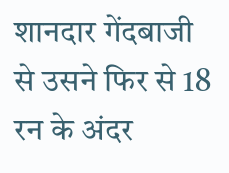शानदार गेंदबाजी से उसने फिर से 18 रन के अंदर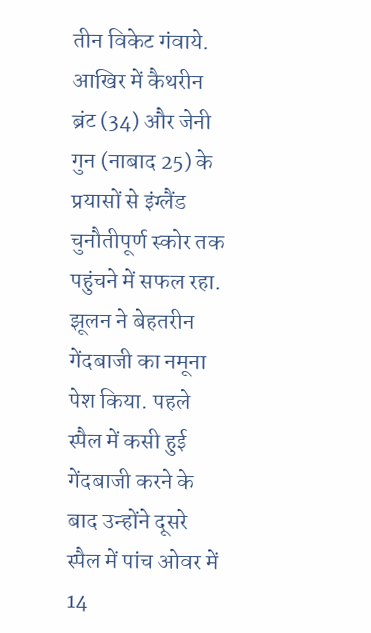तीन विकेट गंवाये.
आखिर में कैथरीन ब्रंट (34) और जेनी गुन (नाबाद 25) के प्रयासों से इंग्लैंड चुनौतीपूर्ण स्कोर तक पहुंचने में सफल रहा. झूलन ने बेहतरीन गेंदबाजी का नमूना पेश किया. पहले स्पैल में कसी हुई गेंदबाजी करने के बाद उन्होंने दूसरे स्पैल में पांच ओवर में 14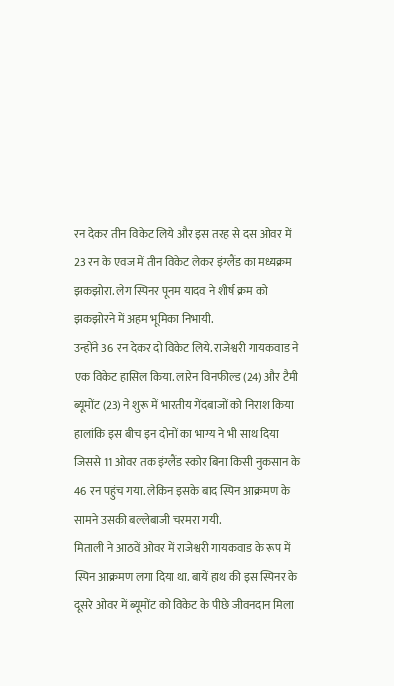रन देकर तीन विकेट लिये और इस तरह से दस ओवर में 23 रन के एवज में तीन विकेट लेकर इंग्लैंड का मध्यक्रम झकझोरा. लेग स्पिनर पूनम यादव ने शीर्ष क्रम को झकझोरने में अहम भूमिका निभायी.
उन्होंने 36 रन देकर दो विकेट लिये. राजेश्वरी गायकवाड ने एक विकेट हासिल किया. लारेन विनफील्ड (24) और टैमी ब्यूमोंट (23) ने शुरू में भारतीय गेंदबाजों को निराश किया हालांकि इस बीच इन दोनों का भाग्य ने भी साथ दिया जिससे 11 ओवर तक इंग्लैंड स्कोर बिना किसी नुकसान के 46 रन पहुंच गया. लेकिन इसके बाद स्पिन आक्रमण के सामने उसकी बल्लेबाजी चरमरा गयी.
मिताली ने आठवें ओवर में राजेश्वरी गायकवाड के रूप में स्पिन आक्रमण लगा दिया था. बायें हाथ की इस स्पिनर के दूसरे ओवर में ब्यूमोंट को विकेट के पीछे जीवनदान मिला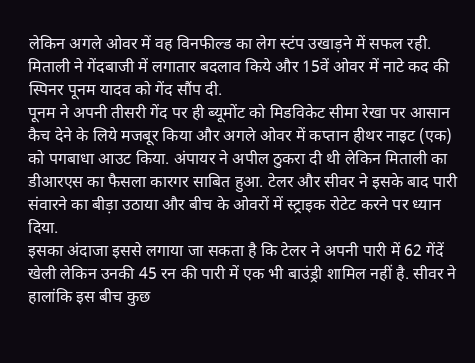लेकिन अगले ओवर में वह विनफील्ड का लेग स्टंप उखाड़ने में सफल रही. मिताली ने गेंदबाजी में लगातार बदलाव किये और 15वें ओवर में नाटे कद की स्पिनर पूनम यादव को गेंद सौंप दी.
पूनम ने अपनी तीसरी गेंद पर ही ब्यूमोंट को मिडविकेट सीमा रेखा पर आसान कैच देने के लिये मजबूर किया और अगले ओवर में कप्तान हीथर नाइट (एक) को पगबाधा आउट किया. अंपायर ने अपील ठुकरा दी थी लेकिन मिताली का डीआरएस का फैसला कारगर साबित हुआ. टेलर और सीवर ने इसके बाद पारी संवारने का बीड़ा उठाया और बीच के ओवरों में स्ट्राइक रोटेट करने पर ध्यान दिया.
इसका अंदाजा इससे लगाया जा सकता है कि टेलर ने अपनी पारी में 62 गेंदें खेली लेकिन उनकी 45 रन की पारी में एक भी बाउंड्री शामिल नहीं है. सीवर ने हालांकि इस बीच कुछ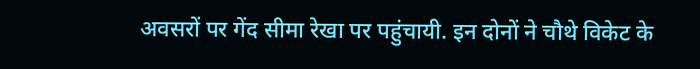अवसरों पर गेंद सीमा रेखा पर पहुंचायी. इन दोनों ने चौथे विकेट के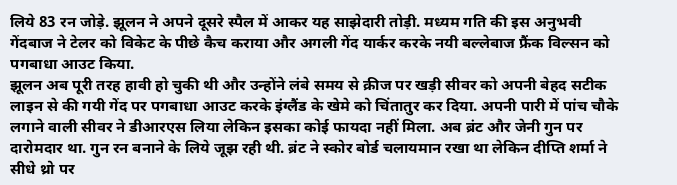लिये 83 रन जोड़े. झूलन ने अपने दूसरे स्पैल में आकर यह साझेदारी तोड़ी. मध्यम गति की इस अनुभवी गेंदबाज ने टेलर को विकेट के पीछे कैच कराया और अगली गेंद यार्कर करके नयी बल्लेबाज फ्रैंक विल्सन को पगबाधा आउट किया.
झूलन अब पूरी तरह हावी हो चुकी थी और उन्होंने लंबे समय से क्रीज पर खड़ी सीवर को अपनी बेहद सटीक लाइन से की गयी गेंद पर पगबाधा आउट करके इंग्लैंड के खेमे को चिंतातुर कर दिया. अपनी पारी में पांच चौके लगाने वाली सीवर ने डीआरएस लिया लेकिन इसका कोई फायदा नहीं मिला. अब ब्रंट और जेनी गुन पर दारोमदार था. गुन रन बनाने के लिये जूझ रही थी. ब्रंट ने स्कोर बोर्ड चलायमान रखा था लेकिन दीप्ति शर्मा ने सीधे थ्रो पर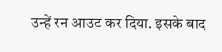उन्हें रन आउट कर दिया. इसके बाद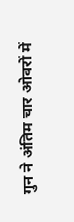गुन ने अंतिम चार ओवरों में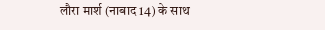लौरा मार्श (नाबाद 14) के साथ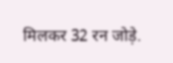मिलकर 32 रन जोड़े.